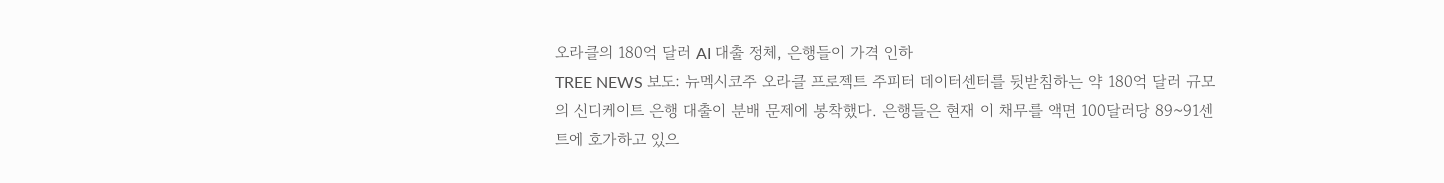오라클의 180억 달러 AI 대출 정체, 은행들이 가격 인하
TREE NEWS 보도: 뉴멕시코주 오라클 프로젝트 주피터 데이터센터를 뒷받침하는 약 180억 달러 규모의 신디케이트 은행 대출이 분배 문제에 봉착했다. 은행들은 현재 이 채무를 액면 100달러당 89~91센트에 호가하고 있으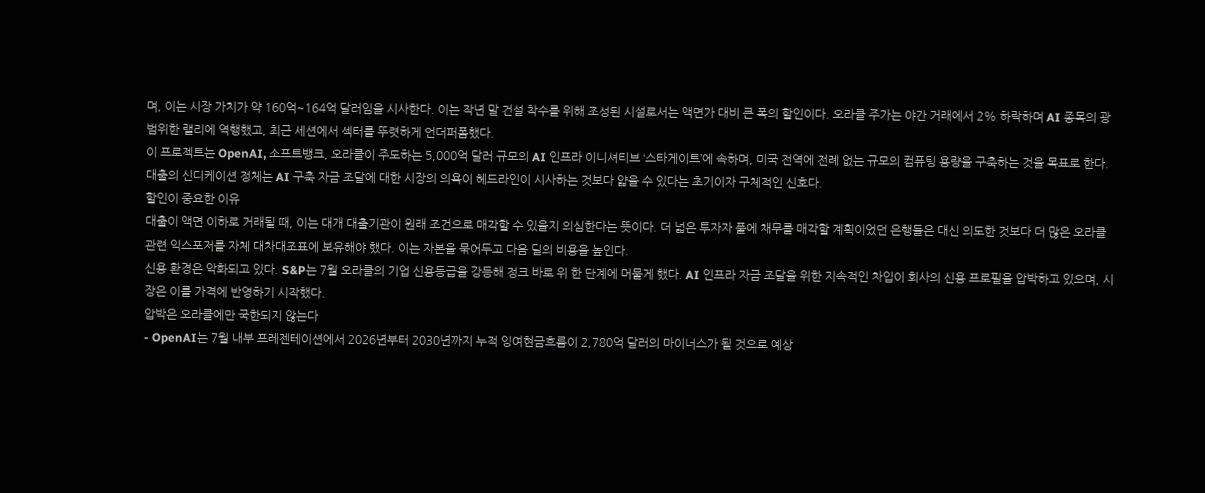며, 이는 시장 가치가 약 160억~164억 달러임을 시사한다. 이는 작년 말 건설 착수를 위해 조성된 시설로서는 액면가 대비 큰 폭의 할인이다. 오라클 주가는 야간 거래에서 2% 하락하며 AI 종목의 광범위한 랠리에 역행했고, 최근 세션에서 섹터를 뚜렷하게 언더퍼폼했다.
이 프로젝트는 OpenAI, 소프트뱅크, 오라클이 주도하는 5,000억 달러 규모의 AI 인프라 이니셔티브 ‘스타게이트’에 속하며, 미국 전역에 전례 없는 규모의 컴퓨팅 용량을 구축하는 것을 목표로 한다. 대출의 신디케이션 정체는 AI 구축 자금 조달에 대한 시장의 의욕이 헤드라인이 시사하는 것보다 얇을 수 있다는 초기이자 구체적인 신호다.
할인이 중요한 이유
대출이 액면 이하로 거래될 때, 이는 대개 대출기관이 원래 조건으로 매각할 수 있을지 의심한다는 뜻이다. 더 넓은 투자자 풀에 채무를 매각할 계획이었던 은행들은 대신 의도한 것보다 더 많은 오라클 관련 익스포저를 자체 대차대조표에 보유해야 했다. 이는 자본을 묶어두고 다음 딜의 비용을 높인다.
신용 환경은 악화되고 있다. S&P는 7월 오라클의 기업 신용등급을 강등해 정크 바로 위 한 단계에 머물게 했다. AI 인프라 자금 조달을 위한 지속적인 차입이 회사의 신용 프로필을 압박하고 있으며, 시장은 이를 가격에 반영하기 시작했다.
압박은 오라클에만 국한되지 않는다
- OpenAI는 7월 내부 프레젠테이션에서 2026년부터 2030년까지 누적 잉여현금흐름이 2,780억 달러의 마이너스가 될 것으로 예상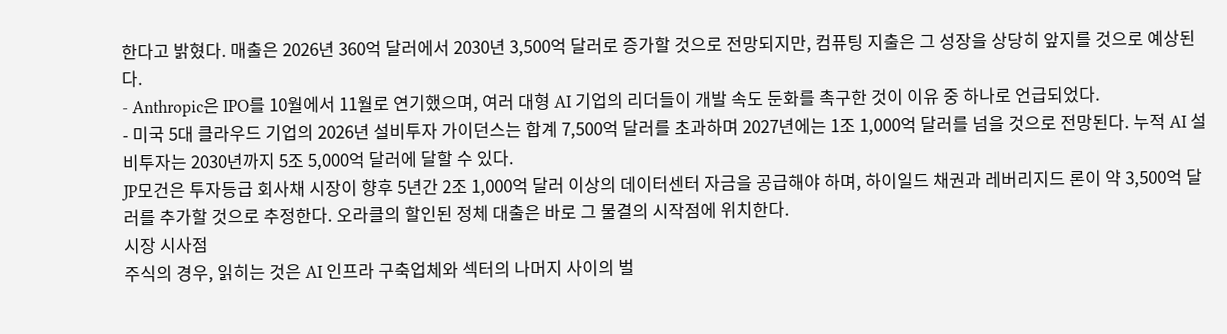한다고 밝혔다. 매출은 2026년 360억 달러에서 2030년 3,500억 달러로 증가할 것으로 전망되지만, 컴퓨팅 지출은 그 성장을 상당히 앞지를 것으로 예상된다.
- Anthropic은 IPO를 10월에서 11월로 연기했으며, 여러 대형 AI 기업의 리더들이 개발 속도 둔화를 촉구한 것이 이유 중 하나로 언급되었다.
- 미국 5대 클라우드 기업의 2026년 설비투자 가이던스는 합계 7,500억 달러를 초과하며 2027년에는 1조 1,000억 달러를 넘을 것으로 전망된다. 누적 AI 설비투자는 2030년까지 5조 5,000억 달러에 달할 수 있다.
JP모건은 투자등급 회사채 시장이 향후 5년간 2조 1,000억 달러 이상의 데이터센터 자금을 공급해야 하며, 하이일드 채권과 레버리지드 론이 약 3,500억 달러를 추가할 것으로 추정한다. 오라클의 할인된 정체 대출은 바로 그 물결의 시작점에 위치한다.
시장 시사점
주식의 경우, 읽히는 것은 AI 인프라 구축업체와 섹터의 나머지 사이의 벌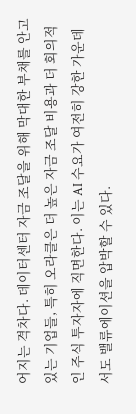어지는 격차다. 데이터센터 자금 조달을 위해 막대한 부채를 안고 있는 기업들, 특히 오라클은 더 높은 자금 조달 비용과 더 회의적인 주식 투자자에 직면한다. 이는 AI 수요가 여전히 강한 가운데서도 밸류에이션을 압박할 수 있다.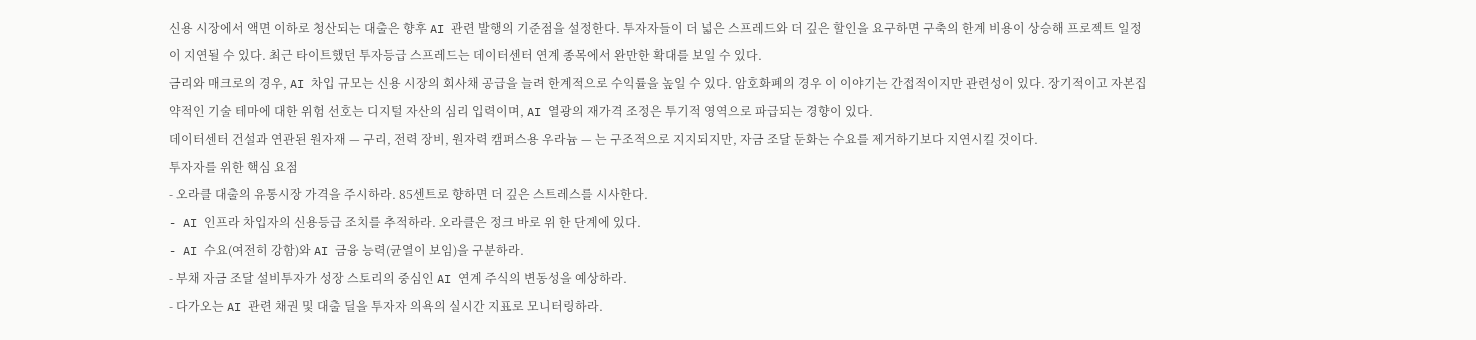신용 시장에서 액면 이하로 청산되는 대출은 향후 AI 관련 발행의 기준점을 설정한다. 투자자들이 더 넓은 스프레드와 더 깊은 할인을 요구하면 구축의 한계 비용이 상승해 프로젝트 일정이 지연될 수 있다. 최근 타이트했던 투자등급 스프레드는 데이터센터 연계 종목에서 완만한 확대를 보일 수 있다.
금리와 매크로의 경우, AI 차입 규모는 신용 시장의 회사채 공급을 늘려 한계적으로 수익률을 높일 수 있다. 암호화폐의 경우 이 이야기는 간접적이지만 관련성이 있다. 장기적이고 자본집약적인 기술 테마에 대한 위험 선호는 디지털 자산의 심리 입력이며, AI 열광의 재가격 조정은 투기적 영역으로 파급되는 경향이 있다.
데이터센터 건설과 연관된 원자재 — 구리, 전력 장비, 원자력 캠퍼스용 우라늄 — 는 구조적으로 지지되지만, 자금 조달 둔화는 수요를 제거하기보다 지연시킬 것이다.
투자자를 위한 핵심 요점
- 오라클 대출의 유통시장 가격을 주시하라. 85센트로 향하면 더 깊은 스트레스를 시사한다.
- AI 인프라 차입자의 신용등급 조치를 추적하라. 오라클은 정크 바로 위 한 단계에 있다.
- AI 수요(여전히 강함)와 AI 금융 능력(균열이 보임)을 구분하라.
- 부채 자금 조달 설비투자가 성장 스토리의 중심인 AI 연계 주식의 변동성을 예상하라.
- 다가오는 AI 관련 채권 및 대출 딜을 투자자 의욕의 실시간 지표로 모니터링하라.